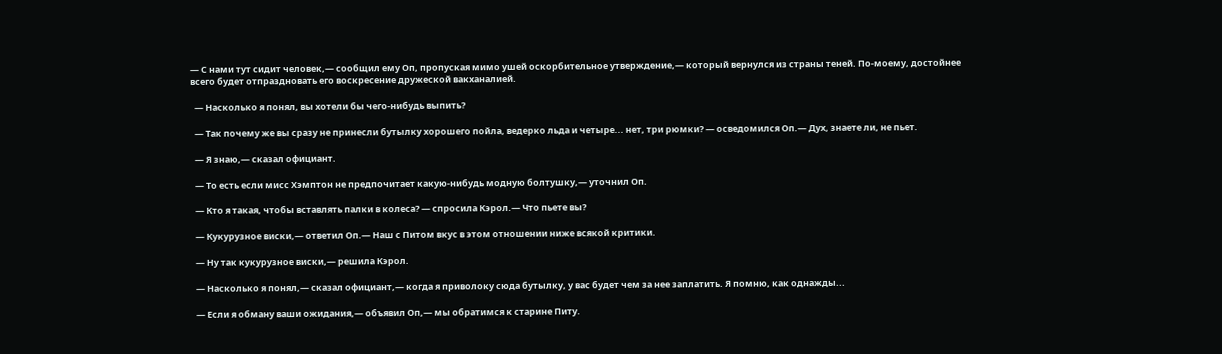— С нами тут сидит человек,— сообщил ему Оп, пропуская мимо ушей оскорбительное утверждение,— который вернулся из страны теней. По-моему, достойнее всего будет отпраздновать его воскресение дружеской вакханалией.

  — Насколько я понял, вы хотели бы чего-нибудь выпить?

  — Так почему же вы сразу не принесли бутылку хорошего пойла, ведерко льда и четыре... нет, три рюмки? — осведомился Оп.— Дух, знаете ли, не пьет.

  — Я знаю,— сказал официант.

  — То есть если мисс Хэмптон не предпочитает какую-нибудь модную болтушку,— уточнил Оп.

  — Кто я такая, чтобы вставлять палки в колеса? — спросила Кэрол.— Что пьете вы?

  — Кукурузное виски,— ответил Оп.— Наш с Питом вкус в этом отношении ниже всякой критики.

  — Ну так кукурузное виски,— решила Кэрол.

  — Насколько я понял,— сказал официант,— когда я приволоку сюда бутылку, у вас будет чем за нее заплатить. Я помню, как однажды...

  — Если я обману ваши ожидания,— объявил Оп,— мы обратимся к старине Питу.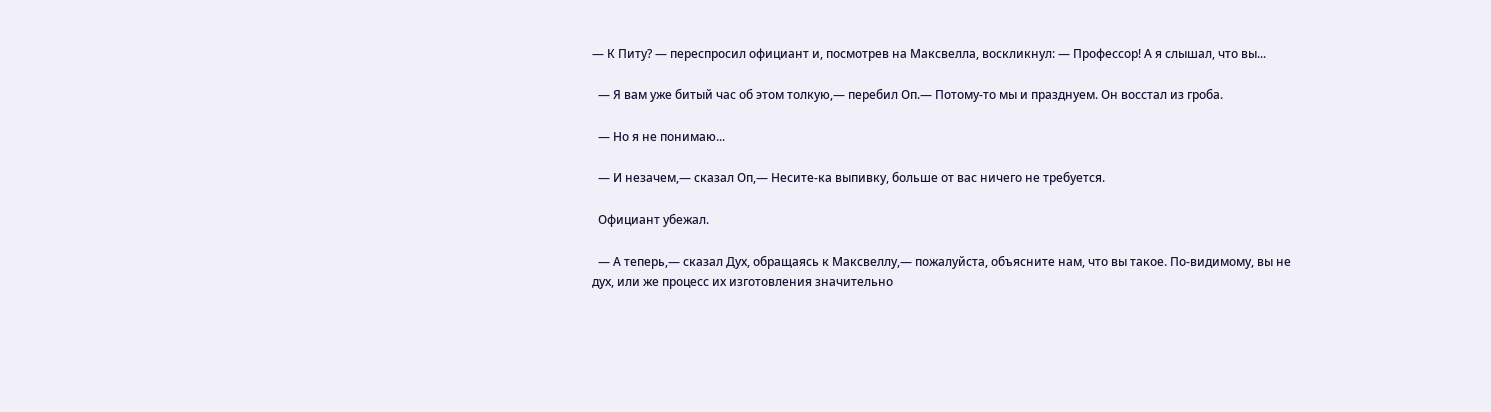— К Питу? — переспросил официант и, посмотрев на Максвелла, воскликнул: — Профессор! А я слышал, что вы...

  — Я вам уже битый час об этом толкую,— перебил Оп.— Потому-то мы и празднуем. Он восстал из гроба.

  — Но я не понимаю...

  — И незачем,— сказал Оп,— Несите-ка выпивку, больше от вас ничего не требуется.

  Официант убежал.

  — А теперь,— сказал Дух, обращаясь к Максвеллу,— пожалуйста, объясните нам, что вы такое. По-видимому, вы не дух, или же процесс их изготовления значительно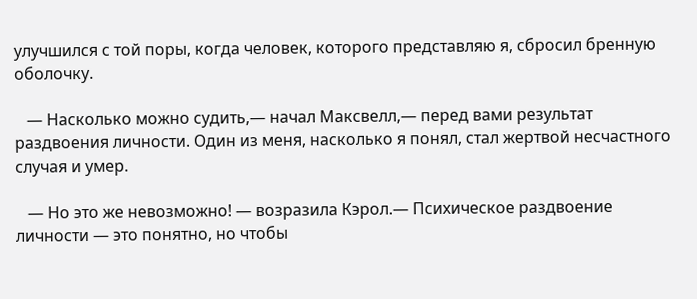улучшился с той поры, когда человек, которого представляю я, сбросил бренную оболочку.

   — Насколько можно судить,— начал Максвелл,— перед вами результат раздвоения личности. Один из меня, насколько я понял, стал жертвой несчастного случая и умер.

   — Но это же невозможно! — возразила Кэрол.— Психическое раздвоение личности — это понятно, но чтобы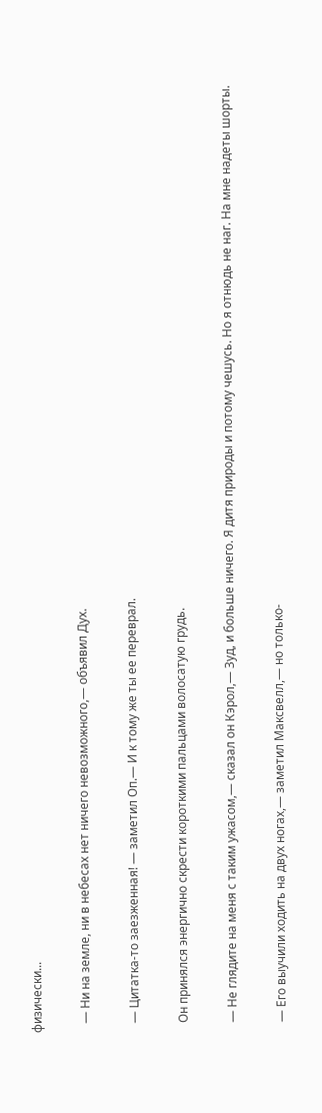физически...

   — Ни на земле, ни в небесах нет ничего невозможного,— объявил Дух.

   — Цитатка-то заезженная! — заметил Оп.— И к тому же ты ее переврал.

   Он принялся энергично скрести короткими пальцами волосатую грудь.

   — Не глядите на меня с таким ужасом,— сказал он Кэрол,— Зуд, и больше ничего. Я дитя природы и потому чешусь. Но я отнюдь не наг. На мне надеты шорты.

   — Его выучили ходить на двух ногах,— заметил Максвелл,— но только-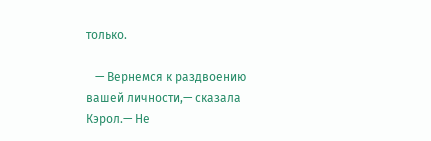только.

   — Вернемся к раздвоению вашей личности,— сказала Кэрол.— Не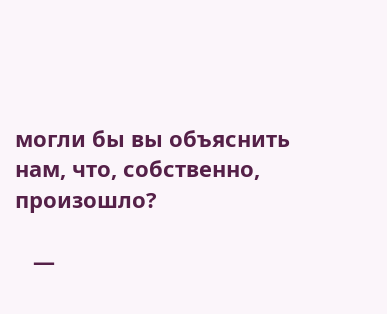могли бы вы объяснить нам, что, собственно, произошло?

   —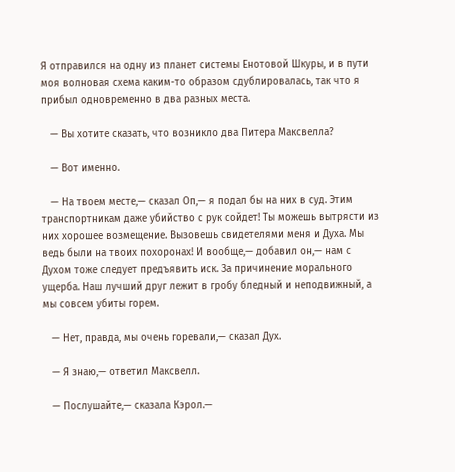Я отправился на одну из планет системы Енотовой Шкуры, и в пути моя волновая схема каким-то образом сдублировалась, так что я прибыл одновременно в два разных места.

   — Вы хотите сказать, что возникло два Питера Максвелла?

   — Вот именно.

   — На твоем месте,— сказал Оп,— я подал бы на них в суд. Этим транспортникам даже убийство с рук сойдет! Ты можешь вытрясти из них хорошее возмещение. Вызовешь свидетелями меня и Духа. Мы ведь были на твоих похоронах! И вообще,— добавил он,— нам с Духом тоже следует предъявить иск. За причинение морального ущерба. Наш лучший друг лежит в гробу бледный и неподвижный, а мы совсем убиты горем.

   — Нет, правда, мы очень горевали,— сказал Дух.

   — Я знаю,— ответил Максвелл.

   — Послушайте,— сказала Кэрол.—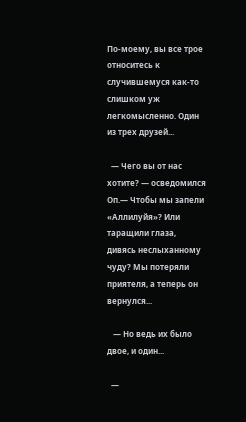По-моему, вы все трое относитесь к случившемуся как-то слишком уж легкомысленно. Один из трех друзей...

  — Чего вы от нас хотите? — осведомился Оп.— Чтобы мы запели «Аллилуйя»? Или таращили глаза, дивясь неслыханному чуду? Мы потеряли приятеля, а теперь он вернулся...

   — Но ведь их было двое, и один...

  —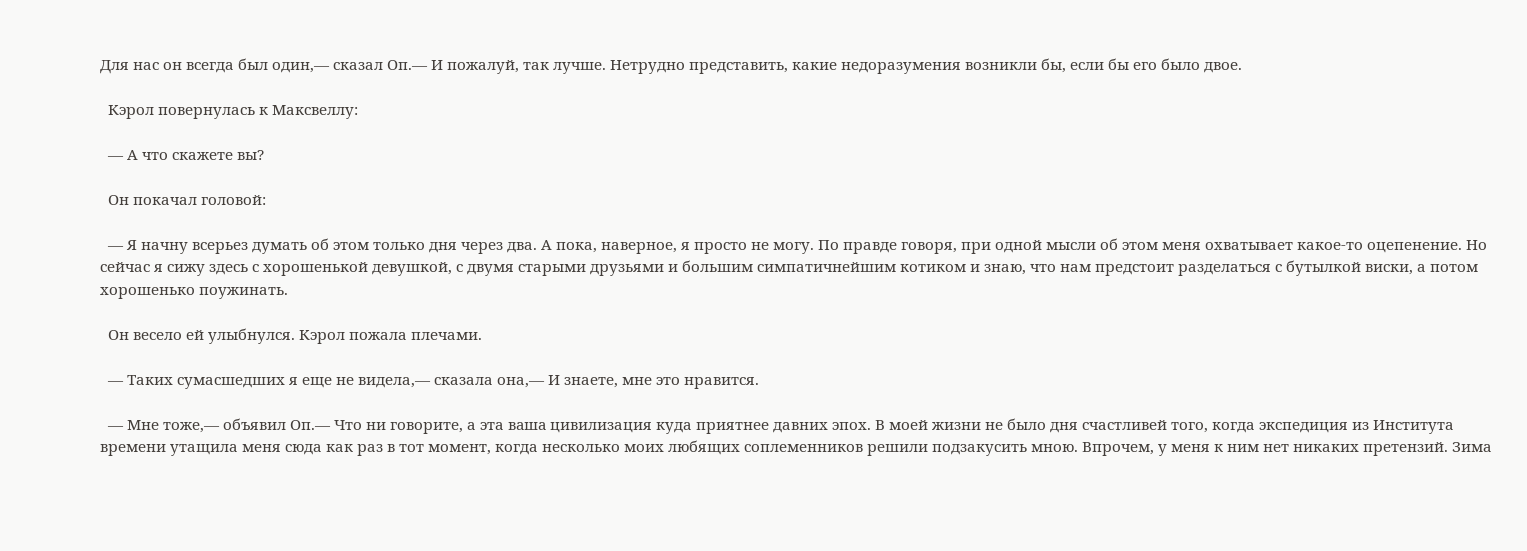Для нас он всегда был один,— сказал Оп.— И пожалуй, так лучше. Нетрудно представить, какие недоразумения возникли бы, если бы его было двое.

  Кэрол повернулась к Максвеллу:

  — А что скажете вы?

  Он покачал головой:

  — Я начну всерьез думать об этом только дня через два. А пока, наверное, я просто не могу. По правде говоря, при одной мысли об этом меня охватывает какое-то оцепенение. Но сейчас я сижу здесь с хорошенькой девушкой, с двумя старыми друзьями и большим симпатичнейшим котиком и знаю, что нам предстоит разделаться с бутылкой виски, а потом хорошенько поужинать.

  Он весело ей улыбнулся. Кэрол пожала плечами.

  — Таких сумасшедших я еще не видела,— сказала она,— И знаете, мне это нравится.

  — Мне тоже,— объявил Оп.— Что ни говорите, а эта вaшa цивилизация куда приятнее давних эпох. В моей жизни не было дня счастливей того, когда экспедиция из Института времени утащила меня сюда как раз в тот момент, когда несколько моих любящих соплеменников решили подзакусить мною. Впрочем, у меня к ним нет никаких претензий. Зима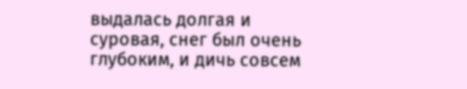выдалась долгая и суровая, снег был очень глубоким, и дичь совсем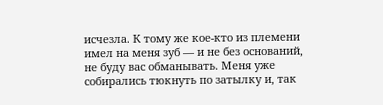исчезла. К тому же кое-кто из племени имел на меня зуб — и не без оснований, не буду вас обманывать. Меня уже собирались тюкнуть по затылку и, так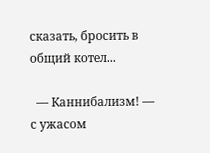сказать, бросить в общий котел...

  — Каннибализм! — с ужасом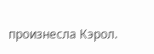произнесла Кэрол.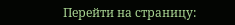Перейти на страницу: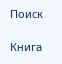Поиск

Книга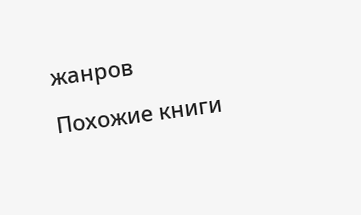жанров

Похожие книги